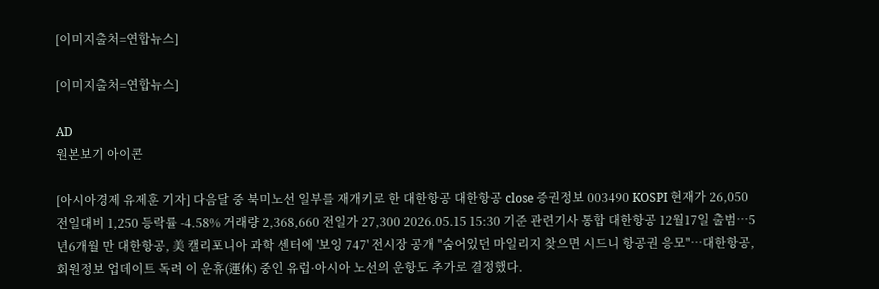[이미지출처=연합뉴스]

[이미지출처=연합뉴스]

AD
원본보기 아이콘

[아시아경제 유제훈 기자] 다음달 중 북미노선 일부를 재개키로 한 대한항공 대한항공 close 증권정보 003490 KOSPI 현재가 26,050 전일대비 1,250 등락률 -4.58% 거래량 2,368,660 전일가 27,300 2026.05.15 15:30 기준 관련기사 통합 대한항공 12월17일 출범…5년6개월 만 대한항공, 美 캘리포니아 과학 센터에 '보잉 747' 전시장 공개 "숨어있던 마일리지 찾으면 시드니 항공권 응모"…대한항공, 회원정보 업데이트 독려 이 운휴(運休) 중인 유럽·아시아 노선의 운항도 추가로 결정했다.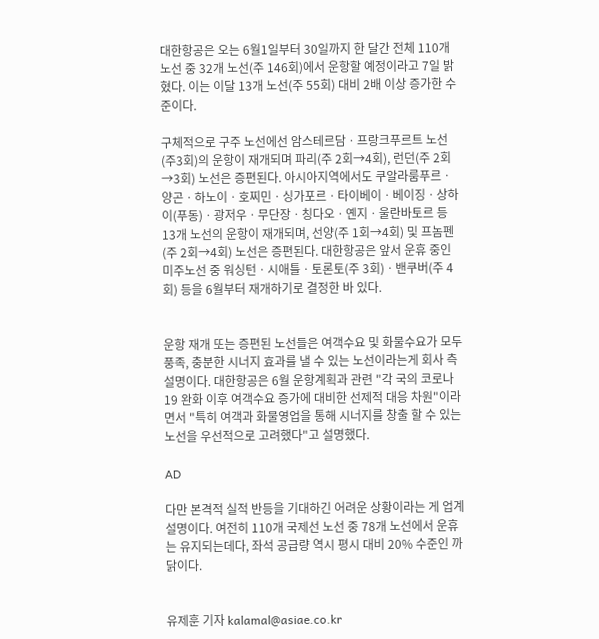대한항공은 오는 6월1일부터 30일까지 한 달간 전체 110개 노선 중 32개 노선(주 146회)에서 운항할 예정이라고 7일 밝혔다. 이는 이달 13개 노선(주 55회) 대비 2배 이상 증가한 수준이다.

구체적으로 구주 노선에선 암스테르담ㆍ프랑크푸르트 노선(주3회)의 운항이 재개되며 파리(주 2회→4회), 런던(주 2회→3회) 노선은 증편된다. 아시아지역에서도 쿠알라룸푸르ㆍ양곤ㆍ하노이ㆍ호찌민ㆍ싱가포르ㆍ타이베이ㆍ베이징ㆍ상하이(푸동)ㆍ광저우ㆍ무단장ㆍ칭다오ㆍ옌지ㆍ울란바토르 등 13개 노선의 운항이 재개되며, 선양(주 1회→4회) 및 프놈펜(주 2회→4회) 노선은 증편된다. 대한항공은 앞서 운휴 중인 미주노선 중 워싱턴ㆍ시애틀ㆍ토론토(주 3회)ㆍ밴쿠버(주 4회) 등을 6월부터 재개하기로 결정한 바 있다.


운항 재개 또는 증편된 노선들은 여객수요 및 화물수요가 모두 풍족, 충분한 시너지 효과를 낼 수 있는 노선이라는게 회사 측 설명이다. 대한항공은 6월 운항계획과 관련 "각 국의 코로나19 완화 이후 여객수요 증가에 대비한 선제적 대응 차원"이라면서 "특히 여객과 화물영업을 통해 시너지를 창출 할 수 있는 노선을 우선적으로 고려했다"고 설명했다.

AD

다만 본격적 실적 반등을 기대하긴 어려운 상황이라는 게 업계 설명이다. 여전히 110개 국제선 노선 중 78개 노선에서 운휴는 유지되는데다, 좌석 공급량 역시 평시 대비 20% 수준인 까닭이다.


유제훈 기자 kalamal@asiae.co.kr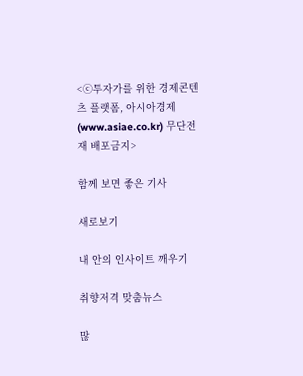<ⓒ투자가를 위한 경제콘텐츠 플랫폼, 아시아경제(www.asiae.co.kr) 무단전재 배포금지>

함께 보면 좋은 기사

새로보기

내 안의 인사이트 깨우기

취향저격 맞춤뉴스

많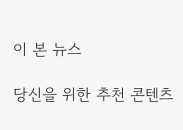이 본 뉴스

당신을 위한 추천 콘텐츠